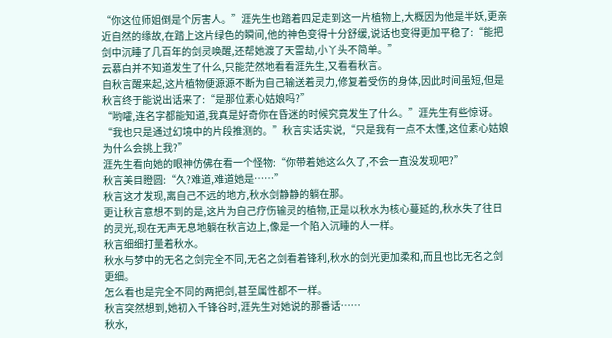“你这位师姐倒是个厉害人。”涯先生也踏着四足走到这一片植物上,大概因为他是半妖,更亲近自然的缘故,在踏上这片绿色的瞬间,他的神色变得十分舒缓,说话也变得更加平稳了:“能把剑中沉睡了几百年的剑灵唤醒,还帮她渡了天雷劫,小丫头不简单。”
云慕白并不知道发生了什么,只能茫然地看看涯先生,又看看秋言。
自秋言醒来起,这片植物便源源不断为自己输送着灵力,修复着受伤的身体,因此时间虽短,但是秋言终于能说出话来了:“是那位素心姑娘吗?”
“哟嚯,连名字都能知道,我真是好奇你在昏迷的时候究竟发生了什么。”涯先生有些惊讶。
“我也只是通过幻境中的片段推测的。”秋言实话实说,“只是我有一点不太懂,这位素心姑娘为什么会挑上我?”
涯先生看向她的眼神仿佛在看一个怪物:“你带着她这么久了,不会一直没发现吧?”
秋言美目瞪圆:“久?难道,难道她是……”
秋言这才发现,离自己不远的地方,秋水剑静静的躺在那。
更让秋言意想不到的是,这片为自己疗伤输灵的植物,正是以秋水为核心蔓延的,秋水失了往日的灵光,现在无声无息地躺在秋言边上,像是一个陷入沉睡的人一样。
秋言细细打量着秋水。
秋水与梦中的无名之剑完全不同,无名之剑看着锋利,秋水的剑光更加柔和,而且也比无名之剑更细。
怎么看也是完全不同的两把剑,甚至属性都不一样。
秋言突然想到,她初入千锋谷时,涯先生对她说的那番话……
秋水,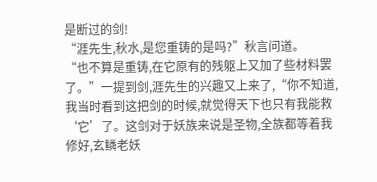是断过的剑!
“涯先生,秋水,是您重铸的是吗?”秋言问道。
“也不算是重铸,在它原有的残躯上又加了些材料罢了。”一提到剑,涯先生的兴趣又上来了,“你不知道,我当时看到这把剑的时候,就觉得天下也只有我能救‘它’了。这剑对于妖族来说是圣物,全族都等着我修好,玄鳞老妖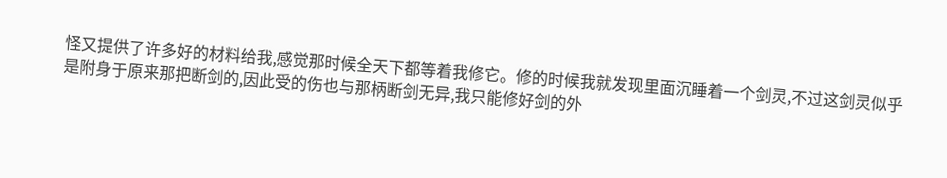怪又提供了许多好的材料给我,感觉那时候全天下都等着我修它。修的时候我就发现里面沉睡着一个剑灵,不过这剑灵似乎是附身于原来那把断剑的,因此受的伤也与那柄断剑无异,我只能修好剑的外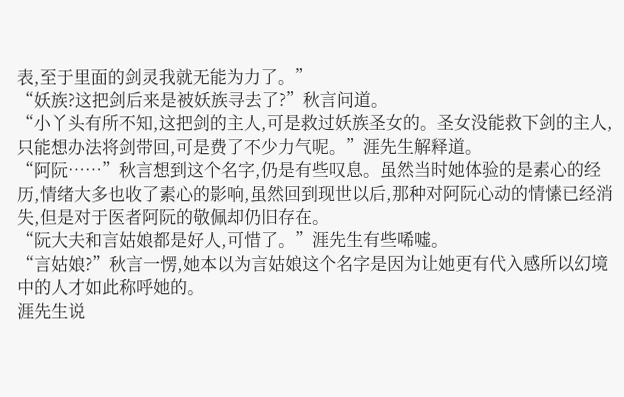表,至于里面的剑灵我就无能为力了。”
“妖族?这把剑后来是被妖族寻去了?”秋言问道。
“小丫头有所不知,这把剑的主人,可是救过妖族圣女的。圣女没能救下剑的主人,只能想办法将剑带回,可是费了不少力气呢。”涯先生解释道。
“阿阮……”秋言想到这个名字,仍是有些叹息。虽然当时她体验的是素心的经历,情绪大多也收了素心的影响,虽然回到现世以后,那种对阿阮心动的情愫已经消失,但是对于医者阿阮的敬佩却仍旧存在。
“阮大夫和言姑娘都是好人,可惜了。”涯先生有些唏嘘。
“言姑娘?”秋言一愣,她本以为言姑娘这个名字是因为让她更有代入感所以幻境中的人才如此称呼她的。
涯先生说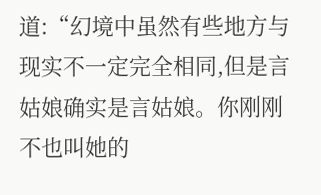道:“幻境中虽然有些地方与现实不一定完全相同,但是言姑娘确实是言姑娘。你刚刚不也叫她的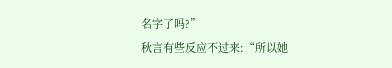名字了吗?”
秋言有些反应不过来:“所以她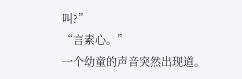叫?”
“言素心。”
一个幼童的声音突然出现道。